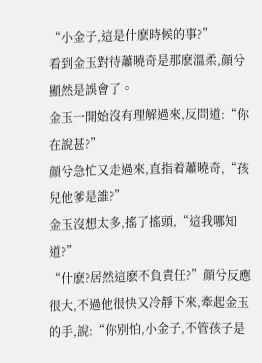“小金子,這是什麽時候的事?”
看到金玉對待蕭曉奇是那麽溫柔,顔兮顯然是誤會了。
金玉一開始沒有理解過來,反問道:“你在說甚?”
顔兮急忙又走過來,直指着蕭曉奇,“孩兒他爹是誰?”
金玉沒想太多,搖了搖頭,“這我哪知道?”
“什麽?居然這麽不負責任?”顔兮反應很大,不過他很快又冷靜下來,牽起金玉的手,說:“你别怕,小金子,不管孩子是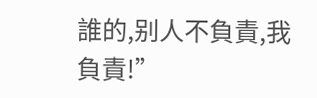誰的,别人不負責,我負責!”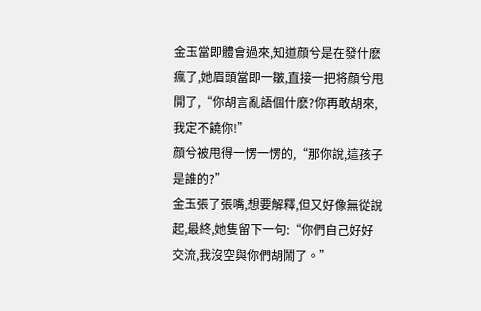金玉當即體會過來,知道顔兮是在發什麽瘋了,她眉頭當即一皺,直接一把将顔兮甩開了,“你胡言亂語個什麽?你再敢胡來,我定不饒你!”
顔兮被甩得一愣一愣的,“那你說,這孩子是誰的?”
金玉張了張嘴,想要解釋,但又好像無從說起,最終,她隻留下一句:“你們自己好好交流,我沒空與你們胡鬧了。”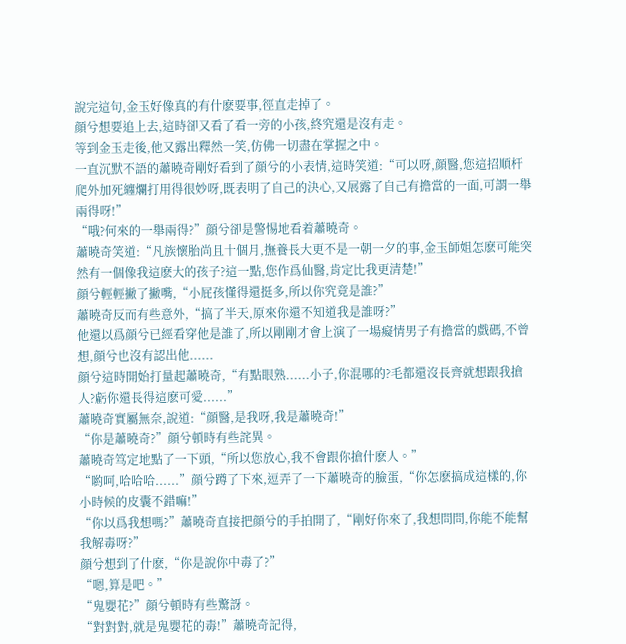說完這句,金玉好像真的有什麽要事,徑直走掉了。
顔兮想要追上去,這時卻又看了看一旁的小孩,終究還是沒有走。
等到金玉走後,他又露出釋然一笑,仿佛一切盡在掌握之中。
一直沉默不語的蕭曉奇剛好看到了顔兮的小表情,這時笑道:“可以呀,顔醫,您這招順杆爬外加死纏爛打用得很妙呀,既表明了自己的決心,又展露了自己有擔當的一面,可謂一舉兩得呀!”
“哦?何來的一舉兩得?”顔兮卻是警惕地看着蕭曉奇。
蕭曉奇笑道:“凡族懷胎尚且十個月,撫養長大更不是一朝一夕的事,金玉師姐怎麽可能突然有一個像我這麽大的孩子?這一點,您作爲仙醫,肯定比我更清楚!”
顔兮輕輕撇了撇嘴,“小屁孩懂得還挺多,所以你究竟是誰?”
蕭曉奇反而有些意外,“搞了半天,原來你還不知道我是誰呀?”
他還以爲顔兮已經看穿他是誰了,所以剛剛才會上演了一場癡情男子有擔當的戲碼,不曾想,顔兮也沒有認出他......
顔兮這時開始打量起蕭曉奇,“有點眼熟......小子,你混哪的?毛都還沒長齊就想跟我搶人?虧你還長得這麽可愛......”
蕭曉奇實屬無奈,說道:“顔醫,是我呀,我是蕭曉奇!”
“你是蕭曉奇?”顔兮頓時有些詫異。
蕭曉奇笃定地點了一下頭,“所以您放心,我不會跟你搶什麽人。”
“喲呵,哈哈哈......”顔兮蹲了下來,逗弄了一下蕭曉奇的臉蛋,“你怎麽搞成這樣的,你小時候的皮囊不錯嘛!”
“你以爲我想嗎?”蕭曉奇直接把顔兮的手拍開了,“剛好你來了,我想問問,你能不能幫我解毒呀?”
顔兮想到了什麽,“你是說你中毒了?”
“嗯,算是吧。”
“鬼嬰花?”顔兮頓時有些驚訝。
“對對對,就是鬼嬰花的毒!”蕭曉奇記得,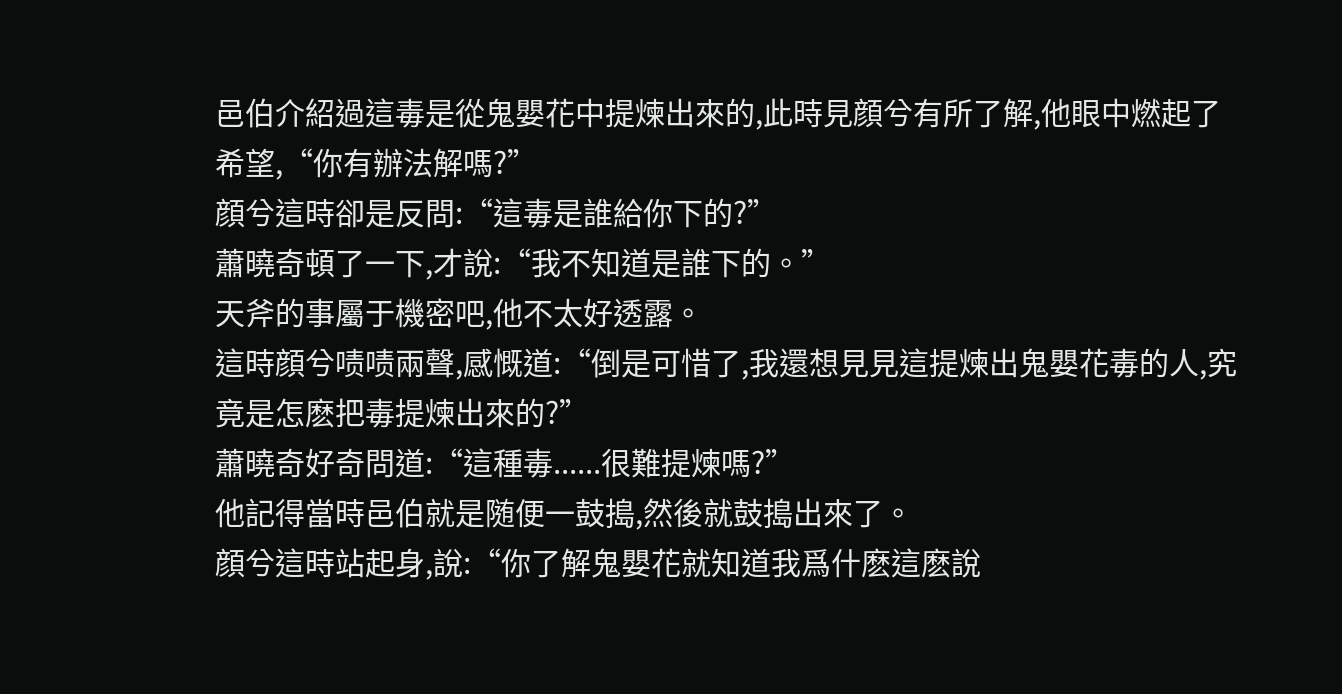邑伯介紹過這毒是從鬼嬰花中提煉出來的,此時見顔兮有所了解,他眼中燃起了希望,“你有辦法解嗎?”
顔兮這時卻是反問:“這毒是誰給你下的?”
蕭曉奇頓了一下,才說:“我不知道是誰下的。”
天斧的事屬于機密吧,他不太好透露。
這時顔兮啧啧兩聲,感慨道:“倒是可惜了,我還想見見這提煉出鬼嬰花毒的人,究竟是怎麽把毒提煉出來的?”
蕭曉奇好奇問道:“這種毒......很難提煉嗎?”
他記得當時邑伯就是随便一鼓搗,然後就鼓搗出來了。
顔兮這時站起身,說:“你了解鬼嬰花就知道我爲什麽這麽說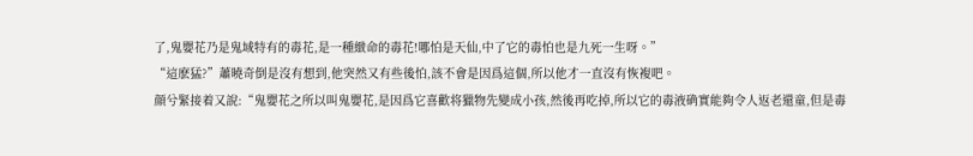了,鬼嬰花乃是鬼域特有的毒花,是一種緻命的毒花!哪怕是天仙,中了它的毒怕也是九死一生呀。”
“這麽猛?”蕭曉奇倒是沒有想到,他突然又有些後怕,該不會是因爲這個,所以他才一直沒有恢複吧。
顔兮緊接着又說:“鬼嬰花之所以叫鬼嬰花,是因爲它喜歡将獵物先變成小孩,然後再吃掉,所以它的毒液确實能夠令人返老還童,但是毒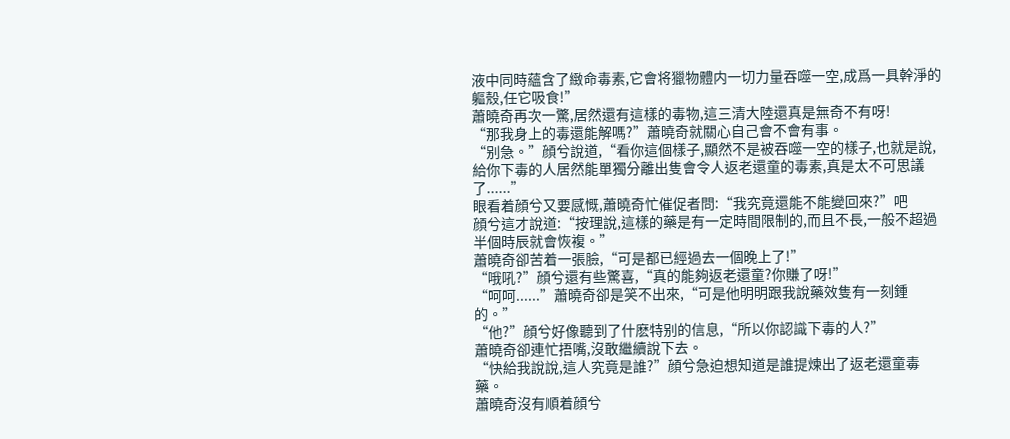液中同時蘊含了緻命毒素,它會将獵物體内一切力量吞噬一空,成爲一具幹淨的軀殼,任它吸食!”
蕭曉奇再次一驚,居然還有這樣的毒物,這三清大陸還真是無奇不有呀!
“那我身上的毒還能解嗎?”蕭曉奇就關心自己會不會有事。
“别急。”顔兮說道,“看你這個樣子,顯然不是被吞噬一空的樣子,也就是說,給你下毒的人居然能單獨分離出隻會令人返老還童的毒素,真是太不可思議了......”
眼看着顔兮又要感慨,蕭曉奇忙催促者問:“我究竟還能不能變回來?”吧
顔兮這才說道:“按理說,這樣的藥是有一定時間限制的,而且不長,一般不超過半個時辰就會恢複。”
蕭曉奇卻苦着一張臉,“可是都已經過去一個晚上了!”
“哦吼?”顔兮還有些驚喜,“真的能夠返老還童?你賺了呀!”
“呵呵......”蕭曉奇卻是笑不出來,“可是他明明跟我說藥效隻有一刻鍾的。”
“他?”顔兮好像聽到了什麽特别的信息,“所以你認識下毒的人?”
蕭曉奇卻連忙捂嘴,沒敢繼續說下去。
“快給我說說,這人究竟是誰?”顔兮急迫想知道是誰提煉出了返老還童毒藥。
蕭曉奇沒有順着顔兮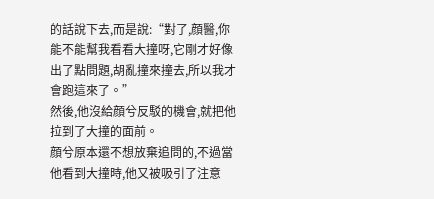的話說下去,而是說:“對了,顔醫,你能不能幫我看看大撞呀,它剛才好像出了點問題,胡亂撞來撞去,所以我才會跑這來了。”
然後,他沒給顔兮反駁的機會,就把他拉到了大撞的面前。
顔兮原本還不想放棄追問的,不過當他看到大撞時,他又被吸引了注意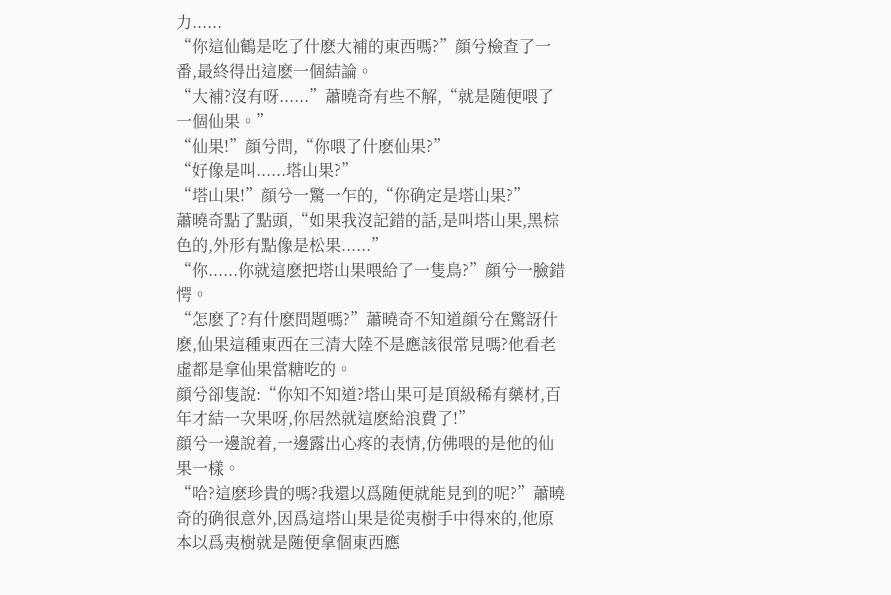力......
“你這仙鶴是吃了什麽大補的東西嗎?”顔兮檢查了一番,最終得出這麽一個結論。
“大補?沒有呀......”蕭曉奇有些不解,“就是随便喂了一個仙果。”
“仙果!”顔兮問,“你喂了什麽仙果?”
“好像是叫......塔山果?”
“塔山果!”顔兮一驚一乍的,“你确定是塔山果?”
蕭曉奇點了點頭,“如果我沒記錯的話,是叫塔山果,黑棕色的,外形有點像是松果......”
“你......你就這麽把塔山果喂給了一隻鳥?”顔兮一臉錯愕。
“怎麽了?有什麽問題嗎?”蕭曉奇不知道顔兮在驚訝什麽,仙果這種東西在三清大陸不是應該很常見嗎?他看老虛都是拿仙果當糖吃的。
顔兮卻隻說:“你知不知道?塔山果可是頂級稀有藥材,百年才結一次果呀,你居然就這麽給浪費了!”
顔兮一邊說着,一邊露出心疼的表情,仿佛喂的是他的仙果一樣。
“哈?這麽珍貴的嗎?我還以爲随便就能見到的呢?”蕭曉奇的确很意外,因爲這塔山果是從夷樹手中得來的,他原本以爲夷樹就是随便拿個東西應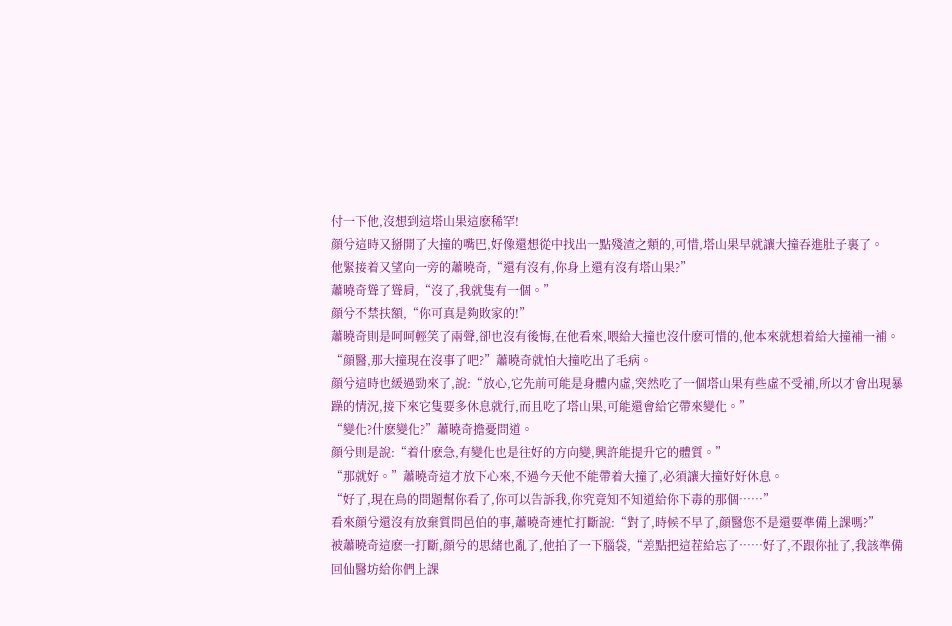付一下他,沒想到這塔山果這麽稀罕!
顔兮這時又掰開了大撞的嘴巴,好像還想從中找出一點殘渣之類的,可惜,塔山果早就讓大撞吞進肚子裏了。
他緊接着又望向一旁的蕭曉奇,“還有沒有,你身上還有沒有塔山果?”
蕭曉奇聳了聳肩,“沒了,我就隻有一個。”
顔兮不禁扶額,“你可真是夠敗家的!”
蕭曉奇則是呵呵輕笑了兩聲,卻也沒有後悔,在他看來,喂給大撞也沒什麽可惜的,他本來就想着給大撞補一補。
“顔醫,那大撞現在沒事了吧?”蕭曉奇就怕大撞吃出了毛病。
顔兮這時也緩過勁來了,說:“放心,它先前可能是身體内虛,突然吃了一個塔山果有些虛不受補,所以才會出現暴躁的情況,接下來它隻要多休息就行,而且吃了塔山果,可能還會給它帶來變化。”
“變化?什麽變化?”蕭曉奇擔憂問道。
顔兮則是說:“着什麽急,有變化也是往好的方向變,興許能提升它的體質。”
“那就好。”蕭曉奇這才放下心來,不過今天他不能帶着大撞了,必須讓大撞好好休息。
“好了,現在鳥的問題幫你看了,你可以告訴我,你究竟知不知道給你下毒的那個……”
看來顔兮還沒有放棄質問邑伯的事,蕭曉奇連忙打斷說:“對了,時候不早了,顔醫您不是還要準備上課嗎?”
被蕭曉奇這麽一打斷,顔兮的思緒也亂了,他拍了一下腦袋,“差點把這茬給忘了……好了,不跟你扯了,我該準備回仙醫坊給你們上課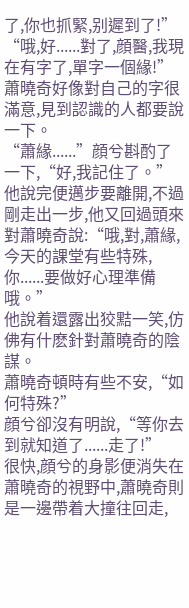了,你也抓緊,别遲到了!”
“哦,好......對了,顔醫,我現在有字了,單字一個緣!”蕭曉奇好像對自己的字很滿意,見到認識的人都要說一下。
“蕭緣......”顔兮斟酌了一下,“好,我記住了。”
他說完便邁步要離開,不過剛走出一步,他又回過頭來對蕭曉奇說:“哦,對,蕭緣,今天的課堂有些特殊,你......要做好心理準備哦。”
他說着還露出狡黠一笑,仿佛有什麽針對蕭曉奇的陰謀。
蕭曉奇頓時有些不安,“如何特殊?”
顔兮卻沒有明說,“等你去到就知道了......走了!”
很快,顔兮的身影便消失在蕭曉奇的視野中,蕭曉奇則是一邊帶着大撞往回走,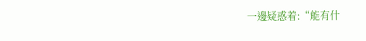一邊疑惑着:“能有什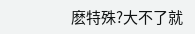麽特殊?大不了就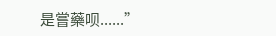是嘗藥呗......”